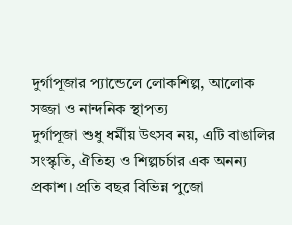দুর্গাপূজার প্যান্ডেলে লোকশিল্প, আলোক সজ্জা ও নান্দনিক স্থাপত্য
দুর্গাপূজা শুধু ধর্মীয় উৎসব নয়, এটি বাঙালির সংস্কৃতি, ঐতিহ্য ও শিল্পচর্চার এক অনন্য প্রকাশ। প্রতি বছর বিভিন্ন পুজো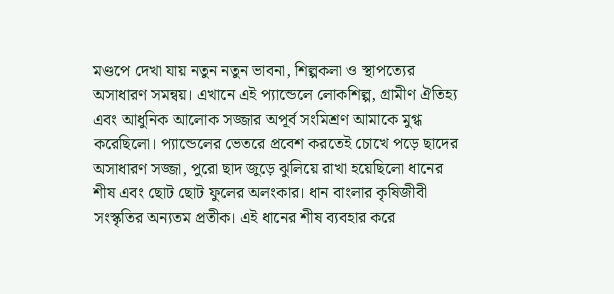মণ্ডপে দেখা যায় নতুন নতুন ভাবনা, শিল্পকলা ও স্থাপত্যের অসাধারণ সমন্বয়। এখানে এই প্যান্ডেলে লোকশিল্প, গ্রামীণ ঐতিহ্য এবং আধুনিক আলোক সজ্জার অপূর্ব সংমিশ্রণ আমাকে মুগ্ধ করেছিলো। প্যান্ডেলের ভেতরে প্রবেশ করতেই চোখে পড়ে ছাদের অসাধারণ সজ্জা, পুরো ছাদ জুড়ে ঝুলিয়ে রাখা হয়েছিলো ধানের শীষ এবং ছোট ছোট ফুলের অলংকার। ধান বাংলার কৃষিজীবী সংস্কৃতির অন্যতম প্রতীক। এই ধানের শীষ ব্যবহার করে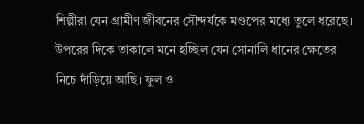শিল্পীরা যেন গ্রামীণ জীবনের সৌন্দর্যকে মণ্ডপের মধ্যে তুলে ধরেছে। উপরের দিকে তাকালে মনে হচ্ছিল যেন সোনালি ধানের ক্ষেতের নিচে দাঁড়িয়ে আছি। ফুল ও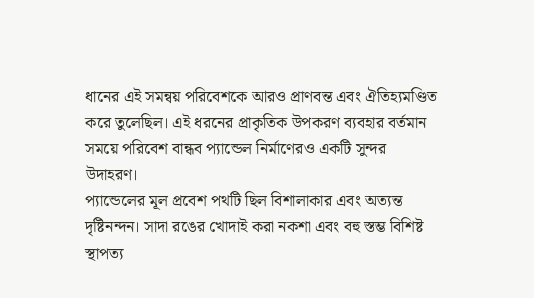ধানের এই সমন্বয় পরিবেশকে আরও প্রাণবন্ত এবং ঐতিহ্যমণ্ডিত করে তুলেছিল। এই ধরনের প্রাকৃতিক উপকরণ ব্যবহার বর্তমান সময়ে পরিবেশ বান্ধব প্যান্ডেল নির্মাণেরও একটি সুন্দর উদাহরণ।
প্যান্ডেলের মূল প্রবেশ পথটি ছিল বিশালাকার এবং অত্যন্ত দৃষ্টিনন্দন। সাদা রঙের খোদাই করা নকশা এবং বহু স্তম্ভ বিশিষ্ট স্থাপত্য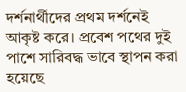দর্শনার্থীদের প্রথম দর্শনেই আকৃষ্ট করে। প্রবেশ পথের দুই পাশে সারিবদ্ধ ভাবে স্থাপন করা হয়েছে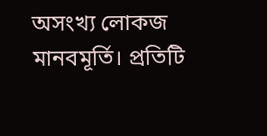অসংখ্য লোকজ মানবমূর্তি। প্রতিটি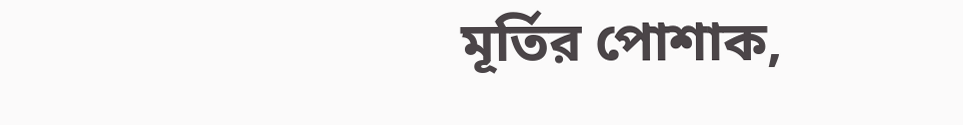মূর্তির পোশাক,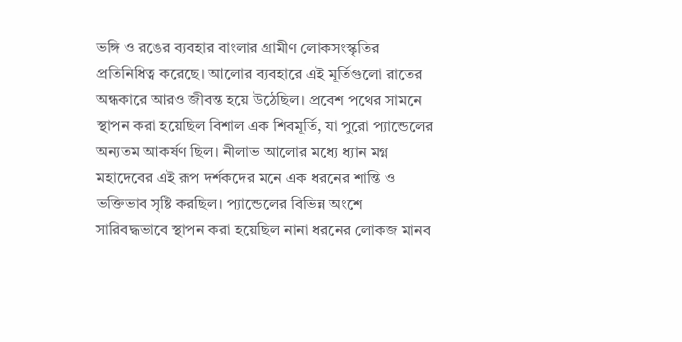ভঙ্গি ও রঙের ব্যবহার বাংলার গ্রামীণ লোকসংস্কৃতির প্রতিনিধিত্ব করেছে। আলোর ব্যবহারে এই মূর্তিগুলো রাতের অন্ধকারে আরও জীবন্ত হয়ে উঠেছিল। প্রবেশ পথের সামনে স্থাপন করা হয়েছিল বিশাল এক শিবমূর্তি, যা পুরো প্যান্ডেলের অন্যতম আকর্ষণ ছিল। নীলাভ আলোর মধ্যে ধ্যান মগ্ন মহাদেবের এই রূপ দর্শকদের মনে এক ধরনের শান্তি ও ভক্তিভাব সৃষ্টি করছিল। প্যান্ডেলের বিভিন্ন অংশে সারিবদ্ধভাবে স্থাপন করা হয়েছিল নানা ধরনের লোকজ মানব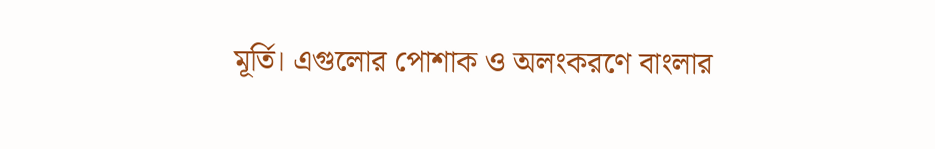মূর্তি। এগুলোর পোশাক ও অলংকরণে বাংলার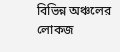বিভিন্ন অঞ্চলের লোকজ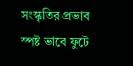সংস্কৃতির প্রভাব স্পষ্ট ভাবে ফুটে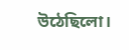উঠেছিলো।